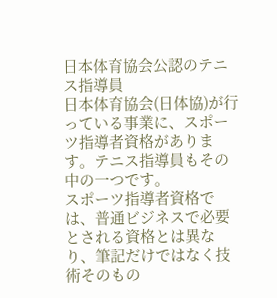日本体育協会公認のテニス指導員
日本体育協会(日体協)が行っている事業に、スポーツ指導者資格があります。テニス指導員もその中の一つです。
スポーツ指導者資格では、普通ビジネスで必要とされる資格とは異なり、筆記だけではなく技術そのもの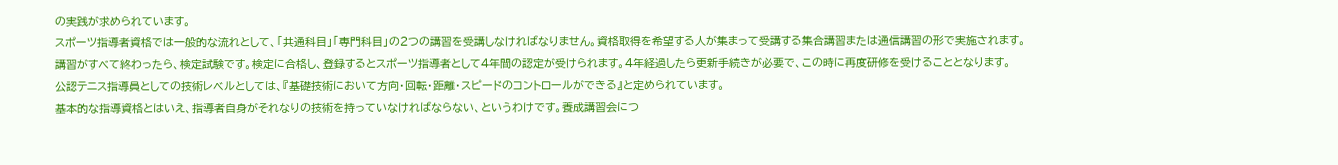の実践が求められています。
スポーツ指導者資格では一般的な流れとして、「共通科目」「専門科目」の2つの講習を受講しなければなりません。資格取得を希望する人が集まって受講する集合講習または通信講習の形で実施されます。
講習がすべて終わったら、検定試験です。検定に合格し、登録するとスポーツ指導者として4年間の認定が受けられます。4年経過したら更新手続きが必要で、この時に再度研修を受けることとなります。
公認テニス指導員としての技術レベルとしては、『基礎技術において方向・回転・距離・スピードのコントロールができる』と定められています。
基本的な指導資格とはいえ、指導者自身がそれなりの技術を持っていなければならない、というわけです。養成講習会につ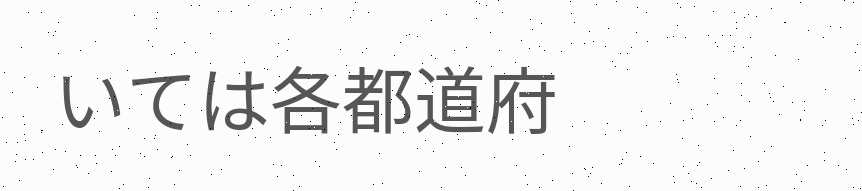いては各都道府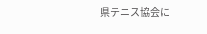県テニス協会に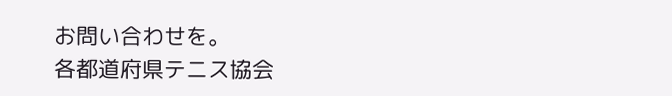お問い合わせを。
各都道府県テニス協会